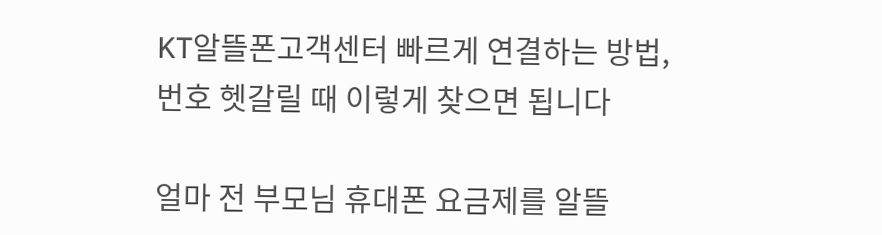KT알뜰폰고객센터 빠르게 연결하는 방법, 번호 헷갈릴 때 이렇게 찾으면 됩니다

얼마 전 부모님 휴대폰 요금제를 알뜰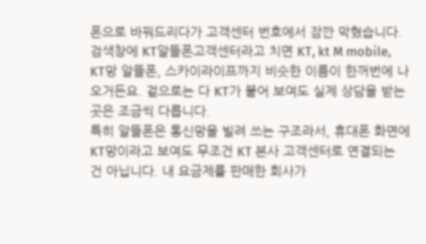폰으로 바꿔드리다가 고객센터 번호에서 잠깐 막혔습니다. 검색창에 KT알뜰폰고객센터라고 치면 KT, kt M mobile, KT망 알뜰폰, 스카이라이프까지 비슷한 이름이 한꺼번에 나오거든요. 겉으로는 다 KT가 붙어 보여도 실제 상담을 받는 곳은 조금씩 다릅니다.
특히 알뜰폰은 통신망을 빌려 쓰는 구조라서, 휴대폰 화면에 KT망이라고 보여도 무조건 KT 본사 고객센터로 연결되는 건 아닙니다. 내 요금제를 판매한 회사가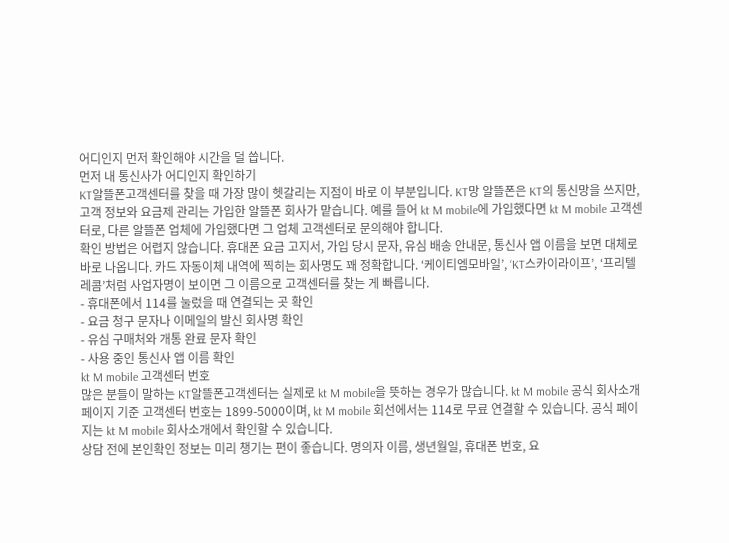어디인지 먼저 확인해야 시간을 덜 씁니다.
먼저 내 통신사가 어디인지 확인하기
KT알뜰폰고객센터를 찾을 때 가장 많이 헷갈리는 지점이 바로 이 부분입니다. KT망 알뜰폰은 KT의 통신망을 쓰지만, 고객 정보와 요금제 관리는 가입한 알뜰폰 회사가 맡습니다. 예를 들어 kt M mobile에 가입했다면 kt M mobile 고객센터로, 다른 알뜰폰 업체에 가입했다면 그 업체 고객센터로 문의해야 합니다.
확인 방법은 어렵지 않습니다. 휴대폰 요금 고지서, 가입 당시 문자, 유심 배송 안내문, 통신사 앱 이름을 보면 대체로 바로 나옵니다. 카드 자동이체 내역에 찍히는 회사명도 꽤 정확합니다. ‘케이티엠모바일’, ‘KT스카이라이프’, ‘프리텔레콤’처럼 사업자명이 보이면 그 이름으로 고객센터를 찾는 게 빠릅니다.
- 휴대폰에서 114를 눌렀을 때 연결되는 곳 확인
- 요금 청구 문자나 이메일의 발신 회사명 확인
- 유심 구매처와 개통 완료 문자 확인
- 사용 중인 통신사 앱 이름 확인
kt M mobile 고객센터 번호
많은 분들이 말하는 KT알뜰폰고객센터는 실제로 kt M mobile을 뜻하는 경우가 많습니다. kt M mobile 공식 회사소개 페이지 기준 고객센터 번호는 1899-5000이며, kt M mobile 회선에서는 114로 무료 연결할 수 있습니다. 공식 페이지는 kt M mobile 회사소개에서 확인할 수 있습니다.
상담 전에 본인확인 정보는 미리 챙기는 편이 좋습니다. 명의자 이름, 생년월일, 휴대폰 번호, 요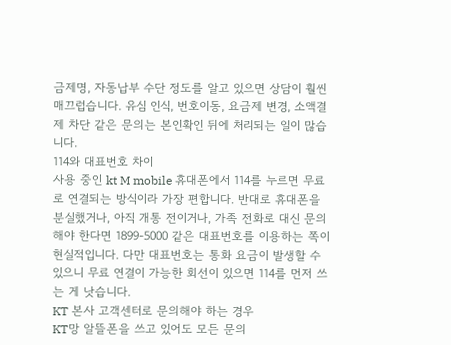금제명, 자동납부 수단 정도를 알고 있으면 상담이 훨씬 매끄럽습니다. 유심 인식, 번호이동, 요금제 변경, 소액결제 차단 같은 문의는 본인확인 뒤에 처리되는 일이 많습니다.
114와 대표번호 차이
사용 중인 kt M mobile 휴대폰에서 114를 누르면 무료로 연결되는 방식이라 가장 편합니다. 반대로 휴대폰을 분실했거나, 아직 개통 전이거나, 가족 전화로 대신 문의해야 한다면 1899-5000 같은 대표번호를 이용하는 쪽이 현실적입니다. 다만 대표번호는 통화 요금이 발생할 수 있으니 무료 연결이 가능한 회선이 있으면 114를 먼저 쓰는 게 낫습니다.
KT 본사 고객센터로 문의해야 하는 경우
KT망 알뜰폰을 쓰고 있어도 모든 문의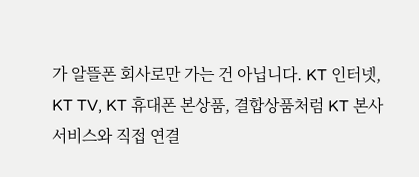가 알뜰폰 회사로만 가는 건 아닙니다. KT 인터넷, KT TV, KT 휴대폰 본상품, 결합상품처럼 KT 본사 서비스와 직접 연결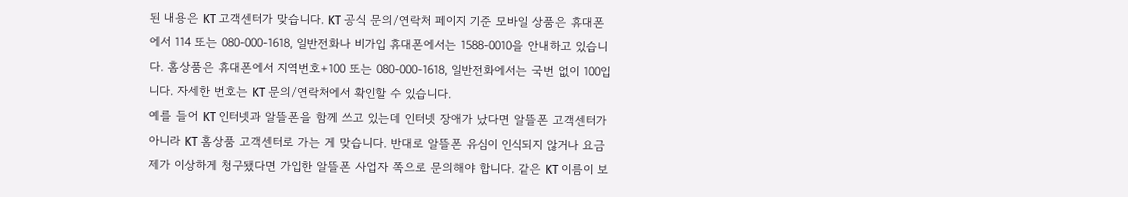된 내용은 KT 고객센터가 맞습니다. KT 공식 문의/연락처 페이지 기준 모바일 상품은 휴대폰에서 114 또는 080-000-1618, 일반전화나 비가입 휴대폰에서는 1588-0010을 안내하고 있습니다. 홈상품은 휴대폰에서 지역번호+100 또는 080-000-1618, 일반전화에서는 국번 없이 100입니다. 자세한 번호는 KT 문의/연락처에서 확인할 수 있습니다.
예를 들어 KT 인터넷과 알뜰폰을 함께 쓰고 있는데 인터넷 장애가 났다면 알뜰폰 고객센터가 아니라 KT 홈상품 고객센터로 가는 게 맞습니다. 반대로 알뜰폰 유심이 인식되지 않거나 요금제가 이상하게 청구됐다면 가입한 알뜰폰 사업자 쪽으로 문의해야 합니다. 같은 KT 이름이 보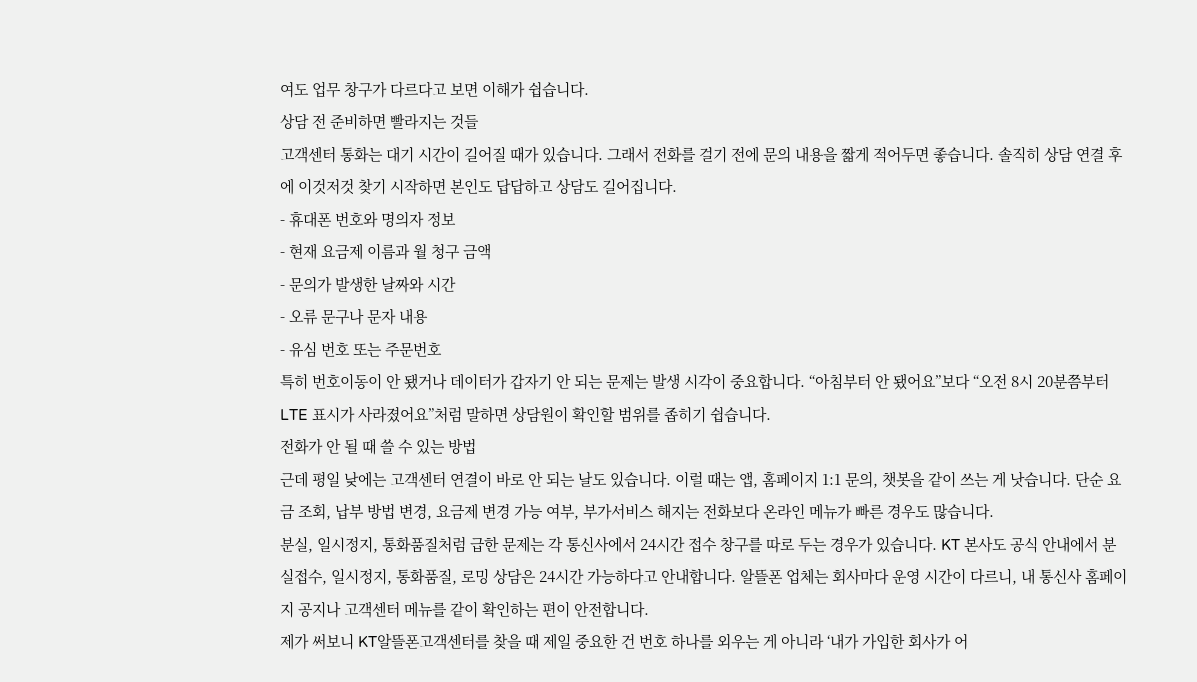여도 업무 창구가 다르다고 보면 이해가 쉽습니다.
상담 전 준비하면 빨라지는 것들
고객센터 통화는 대기 시간이 길어질 때가 있습니다. 그래서 전화를 걸기 전에 문의 내용을 짧게 적어두면 좋습니다. 솔직히 상담 연결 후에 이것저것 찾기 시작하면 본인도 답답하고 상담도 길어집니다.
- 휴대폰 번호와 명의자 정보
- 현재 요금제 이름과 월 청구 금액
- 문의가 발생한 날짜와 시간
- 오류 문구나 문자 내용
- 유심 번호 또는 주문번호
특히 번호이동이 안 됐거나 데이터가 갑자기 안 되는 문제는 발생 시각이 중요합니다. “아침부터 안 됐어요”보다 “오전 8시 20분쯤부터 LTE 표시가 사라졌어요”처럼 말하면 상담원이 확인할 범위를 좁히기 쉽습니다.
전화가 안 될 때 쓸 수 있는 방법
근데 평일 낮에는 고객센터 연결이 바로 안 되는 날도 있습니다. 이럴 때는 앱, 홈페이지 1:1 문의, 챗봇을 같이 쓰는 게 낫습니다. 단순 요금 조회, 납부 방법 변경, 요금제 변경 가능 여부, 부가서비스 해지는 전화보다 온라인 메뉴가 빠른 경우도 많습니다.
분실, 일시정지, 통화품질처럼 급한 문제는 각 통신사에서 24시간 접수 창구를 따로 두는 경우가 있습니다. KT 본사도 공식 안내에서 분실접수, 일시정지, 통화품질, 로밍 상담은 24시간 가능하다고 안내합니다. 알뜰폰 업체는 회사마다 운영 시간이 다르니, 내 통신사 홈페이지 공지나 고객센터 메뉴를 같이 확인하는 편이 안전합니다.
제가 써보니 KT알뜰폰고객센터를 찾을 때 제일 중요한 건 번호 하나를 외우는 게 아니라 ‘내가 가입한 회사가 어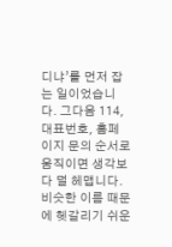디냐’를 먼저 잡는 일이었습니다. 그다음 114, 대표번호, 홈페이지 문의 순서로 움직이면 생각보다 덜 헤맵니다. 비슷한 이름 때문에 헷갈리기 쉬운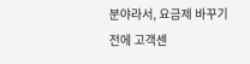분야라서, 요금제 바꾸기 전에 고객센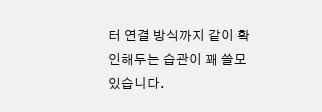터 연결 방식까지 같이 확인해두는 습관이 꽤 쓸모 있습니다.